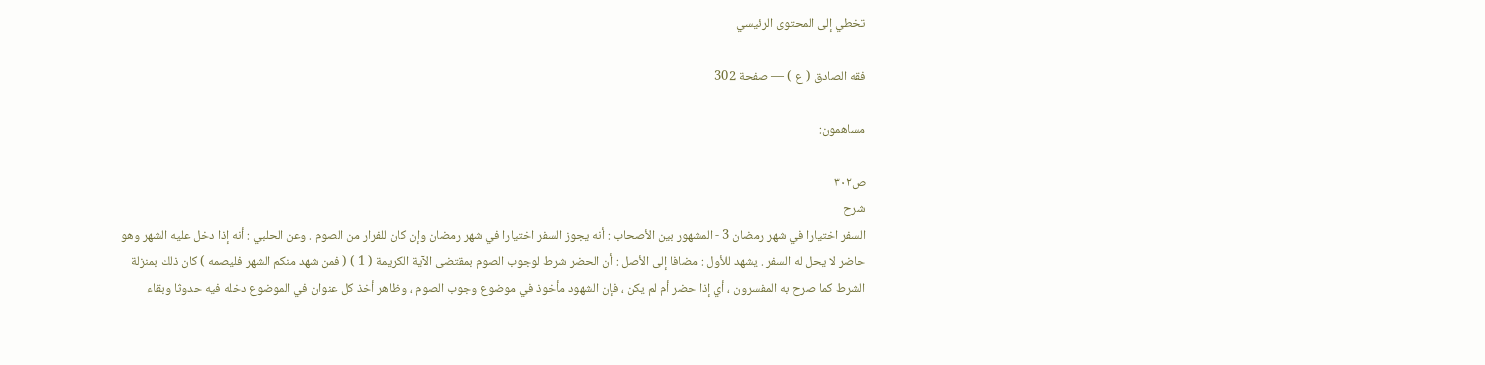تخطي إلى المحتوى الرئيسي

فقه الصادق ( ع ) — صفحة 302

مساهمون:

ص٣٠٢
شرح
السفر اختيارا في شهر رمضان 3 - المشهور بين الأصحاب : أنه يجوز السفر اختيارا في شهر رمضان وإن كان للفرار من الصوم . وعن الحلبي : أنه إذا دخل عليه الشهر وهو حاضر لا يحل له السفر . يشهد للأول : مضافا إلى الأصل : أن الحضر شرط لوجوب الصوم بمقتضى الآية الكريمة ( 1 ) ( فمن شهد منكم الشهر فليصمه ) كان ذلك بمنزلة الشرط كما صرح به المفسرون ، أي إذا حضر أم لم يكن ، فإن الشهود مأخوذ في موضوع وجوب الصوم ، وظاهر أخذ كل عنوان في الموضوع دخله فيه حدوثا وبقاء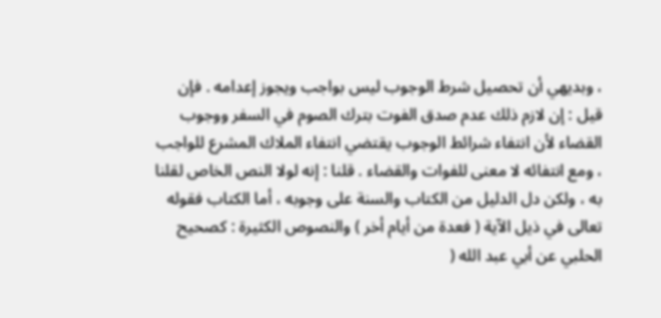، وبديهي أن تحصيل شرط الوجوب ليس بواجب ويجوز إعدامه . فإن قيل : إن لازم ذلك عدم صدق الفوت بترك الصوم في السفر ووجوب القضاء لأن انتفاء شرائط الوجوب يقتضي انتفاء الملاك المشرع للواجب ، ومع انتفائه لا معنى للفوات والقضاء . قلنا : إنه لولا النص الخاص لقلنا به ، ولكن دل الدليل من الكتاب والسنة على وجوبه ، أما الكتاب فقوله تعالى في ذيل الآية ( فعدة من أيام أخر ) والنصوص الكثيرة : كصحيح الحلبي عن أبي عبد الله (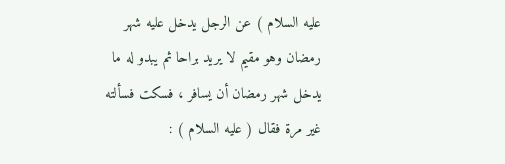عليه السلام ) عن الرجل يدخل عليه شهر رمضان وهو مقيم لا يريد براحا ثم يبدو له ما يدخل شهر رمضان أن يسافر ، فسكت فسألته غير مرة فقال ( عليه السلام ) :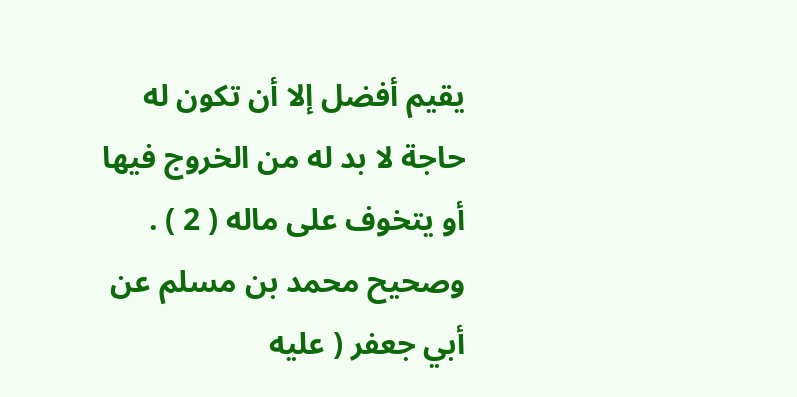يقيم أفضل إلا أن تكون له حاجة لا بد له من الخروج فيها أو يتخوف على ماله ( 2 ) . وصحيح محمد بن مسلم عن أبي جعفر ( عليه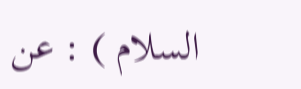السلام ) : عن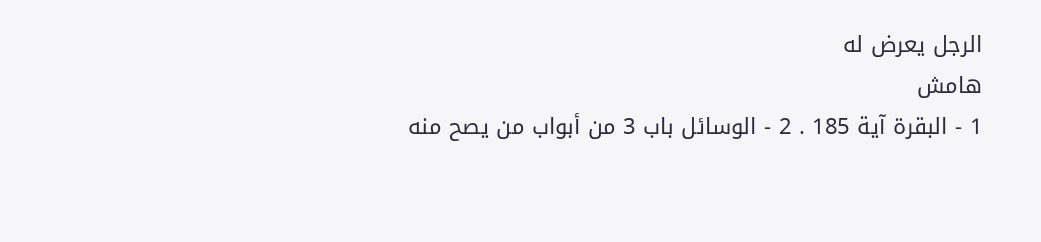الرجل يعرض له
هامش
1 - البقرة آية 185 . 2 - الوسائل باب 3 من أبواب من يصح منه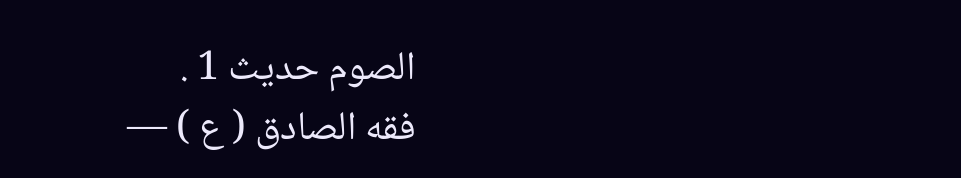الصوم حديث 1 .
فقه الصادق ( ع ) —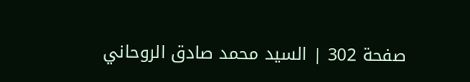صفحة 302 | السيد محمد صادق الروحاني